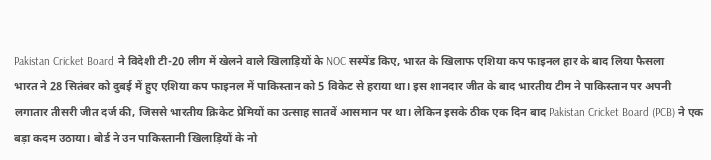Pakistan Cricket Board ने विदेशी टी-20 लीग में खेलने वाले खिलाड़ियों के NOC सस्पेंड किए, भारत के खिलाफ एशिया कप फाइनल हार के बाद लिया फैसला
भारत ने 28 सितंबर को दुबई में हुए एशिया कप फाइनल में पाकिस्तान को 5 विकेट से हराया था। इस शानदार जीत के बाद भारतीय टीम ने पाकिस्तान पर अपनी लगातार तीसरी जीत दर्ज की, जिससे भारतीय क्रिकेट प्रेमियों का उत्साह सातवें आसमान पर था। लेकिन इसके ठीक एक दिन बाद Pakistan Cricket Board (PCB) ने एक बड़ा कदम उठाया। बोर्ड ने उन पाकिस्तानी खिलाड़ियों के नो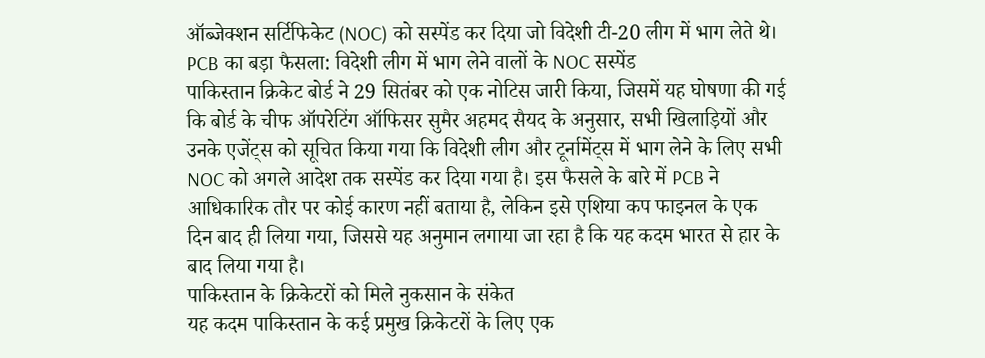ऑब्जेक्शन सर्टिफिकेट (NOC) को सस्पेंड कर दिया जो विदेशी टी-20 लीग में भाग लेते थे।
PCB का बड़ा फैसला: विदेशी लीग में भाग लेने वालों के NOC सस्पेंड
पाकिस्तान क्रिकेट बोर्ड ने 29 सितंबर को एक नोटिस जारी किया, जिसमें यह घोषणा की गई कि बोर्ड के चीफ ऑपरेटिंग ऑफिसर सुमैर अहमद सैयद के अनुसार, सभी खिलाड़ियों और उनके एजेंट्स को सूचित किया गया कि विदेशी लीग और टूर्नामेंट्स में भाग लेने के लिए सभी NOC को अगले आदेश तक सस्पेंड कर दिया गया है। इस फैसले के बारे में PCB ने आधिकारिक तौर पर कोई कारण नहीं बताया है, लेकिन इसे एशिया कप फाइनल के एक दिन बाद ही लिया गया, जिससे यह अनुमान लगाया जा रहा है कि यह कदम भारत से हार के बाद लिया गया है।
पाकिस्तान के क्रिकेटरों को मिले नुकसान के संकेत
यह कदम पाकिस्तान के कई प्रमुख क्रिकेटरों के लिए एक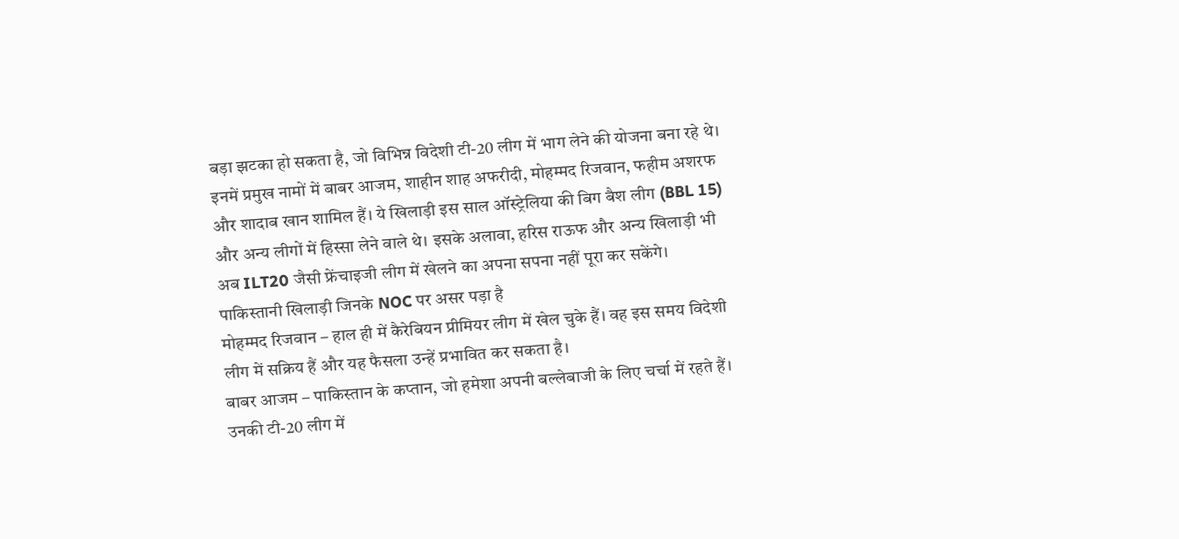बड़ा झटका हो सकता है, जो विभिन्न विदेशी टी-20 लीग में भाग लेने की योजना बना रहे थे। इनमें प्रमुख नामों में बाबर आजम, शाहीन शाह अफरीदी, मोहम्मद रिजवान, फहीम अशरफ और शादाब खान शामिल हैं। ये खिलाड़ी इस साल ऑस्ट्रेलिया की बिग बैश लीग (BBL 15) और अन्य लीगों में हिस्सा लेने वाले थे। इसके अलावा, हरिस राऊफ और अन्य खिलाड़ी भी अब ILT20 जैसी फ्रेंचाइजी लीग में खेलने का अपना सपना नहीं पूरा कर सकेंगे।
पाकिस्तानी खिलाड़ी जिनके NOC पर असर पड़ा है
मोहम्मद रिजवान – हाल ही में कैरेबियन प्रीमियर लीग में खेल चुके हैं। वह इस समय विदेशी लीग में सक्रिय हैं और यह फैसला उन्हें प्रभावित कर सकता है।
बाबर आजम – पाकिस्तान के कप्तान, जो हमेशा अपनी बल्लेबाजी के लिए चर्चा में रहते हैं। उनकी टी-20 लीग में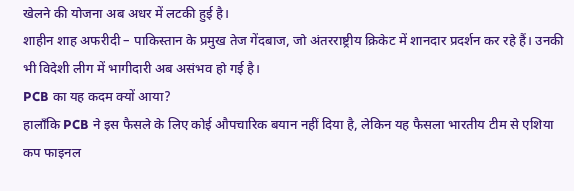खेलने की योजना अब अधर में लटकी हुई है।
शाहीन शाह अफरीदी – पाकिस्तान के प्रमुख तेज गेंदबाज, जो अंतरराष्ट्रीय क्रिकेट में शानदार प्रदर्शन कर रहे हैं। उनकी भी विदेशी लीग में भागीदारी अब असंभव हो गई है।
PCB का यह कदम क्यों आया?
हालाँकि PCB ने इस फैसले के लिए कोई औपचारिक बयान नहीं दिया है, लेकिन यह फैसला भारतीय टीम से एशिया कप फाइनल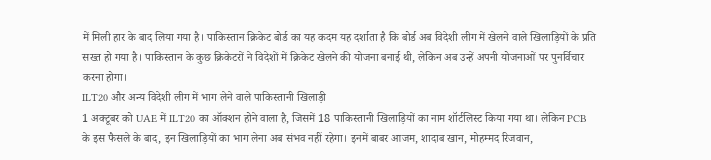में मिली हार के बाद लिया गया है। पाकिस्तान क्रिकेट बोर्ड का यह कदम यह दर्शाता है कि बोर्ड अब विदेशी लीग में खेलने वाले खिलाड़ियों के प्रति सख्त हो गया है। पाकिस्तान के कुछ क्रिकेटरों ने विदेशों में क्रिकेट खेलने की योजना बनाई थी, लेकिन अब उन्हें अपनी योजनाओं पर पुनर्विचार करना होगा।
ILT20 और अन्य विदेशी लीग में भाग लेने वाले पाकिस्तानी खिलाड़ी
1 अक्टूबर को UAE में ILT20 का ऑक्शन होने वाला है, जिसमें 18 पाकिस्तानी खिलाड़ियों का नाम शॉर्टलिस्ट किया गया था। लेकिन PCB के इस फैसले के बाद, इन खिलाड़ियों का भाग लेना अब संभव नहीं रहेगा। इनमें बाबर आजम, शादाब खान, मोहम्मद रिजवान,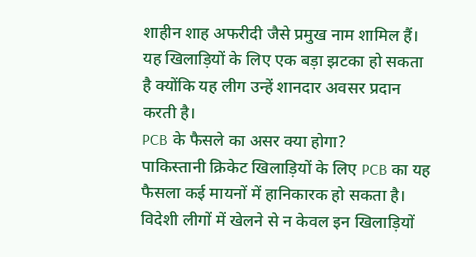शाहीन शाह अफरीदी जैसे प्रमुख नाम शामिल हैं। यह खिलाड़ियों के लिए एक बड़ा झटका हो सकता है क्योंकि यह लीग उन्हें शानदार अवसर प्रदान करती है।
PCB के फैसले का असर क्या होगा?
पाकिस्तानी क्रिकेट खिलाड़ियों के लिए PCB का यह फैसला कई मायनों में हानिकारक हो सकता है। विदेशी लीगों में खेलने से न केवल इन खिलाड़ियों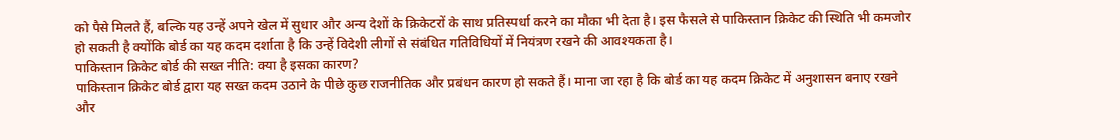को पैसे मिलते हैं, बल्कि यह उन्हें अपने खेल में सुधार और अन्य देशों के क्रिकेटरों के साथ प्रतिस्पर्धा करने का मौका भी देता है। इस फैसले से पाकिस्तान क्रिकेट की स्थिति भी कमजोर हो सकती है क्योंकि बोर्ड का यह कदम दर्शाता है कि उन्हें विदेशी लीगों से संबंधित गतिविधियों में नियंत्रण रखने की आवश्यकता है।
पाकिस्तान क्रिकेट बोर्ड की सख्त नीति: क्या है इसका कारण?
पाकिस्तान क्रिकेट बोर्ड द्वारा यह सख्त कदम उठाने के पीछे कुछ राजनीतिक और प्रबंधन कारण हो सकते हैं। माना जा रहा है कि बोर्ड का यह कदम क्रिकेट में अनुशासन बनाए रखने और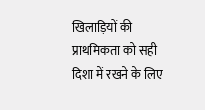खिलाड़ियों की प्राथमिकता को सही दिशा में रखने के लिए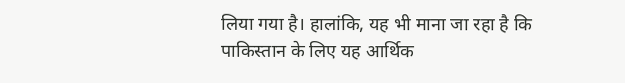लिया गया है। हालांकि, यह भी माना जा रहा है कि पाकिस्तान के लिए यह आर्थिक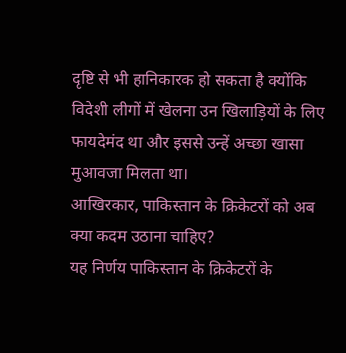दृष्टि से भी हानिकारक हो सकता है क्योंकि विदेशी लीगों में खेलना उन खिलाड़ियों के लिए फायदेमंद था और इससे उन्हें अच्छा खासा मुआवजा मिलता था।
आखिरकार, पाकिस्तान के क्रिकेटरों को अब क्या कदम उठाना चाहिए?
यह निर्णय पाकिस्तान के क्रिकेटरों के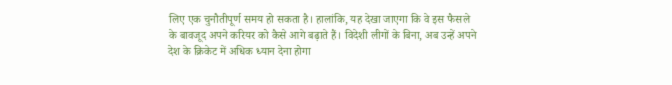लिए एक चुनौतीपूर्ण समय हो सकता है। हालांकि, यह देखा जाएगा कि वे इस फैसले के बावजूद अपने करियर को कैसे आगे बढ़ाते हैं। विदेशी लीगों के बिना, अब उन्हें अपने देश के क्रिकेट में अधिक ध्यान देना होगा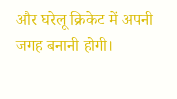और घरेलू क्रिकेट में अपनी जगह बनानी होगी।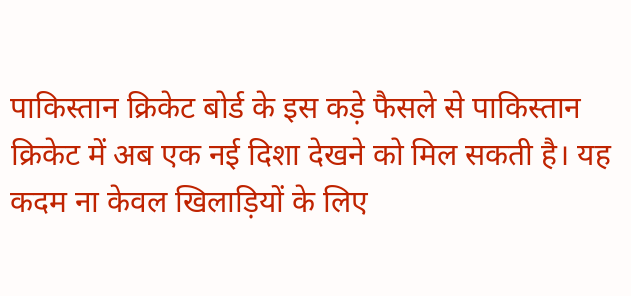पाकिस्तान क्रिकेट बोर्ड के इस कड़े फैसले से पाकिस्तान क्रिकेट में अब एक नई दिशा देखने को मिल सकती है। यह कदम ना केवल खिलाड़ियों के लिए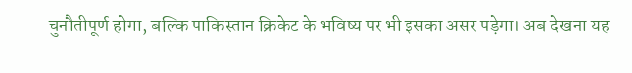चुनौतीपूर्ण होगा, बल्कि पाकिस्तान क्रिकेट के भविष्य पर भी इसका असर पड़ेगा। अब देखना यह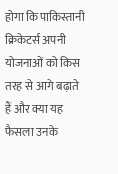होगा कि पाकिस्तानी क्रिकेटर्स अपनी योजनाओं को किस तरह से आगे बढ़ाते हैं और क्या यह फैसला उनके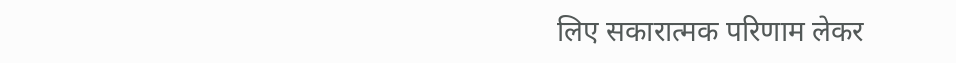लिए सकारात्मक परिणाम लेकर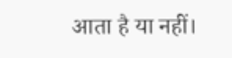आता है या नहीं।